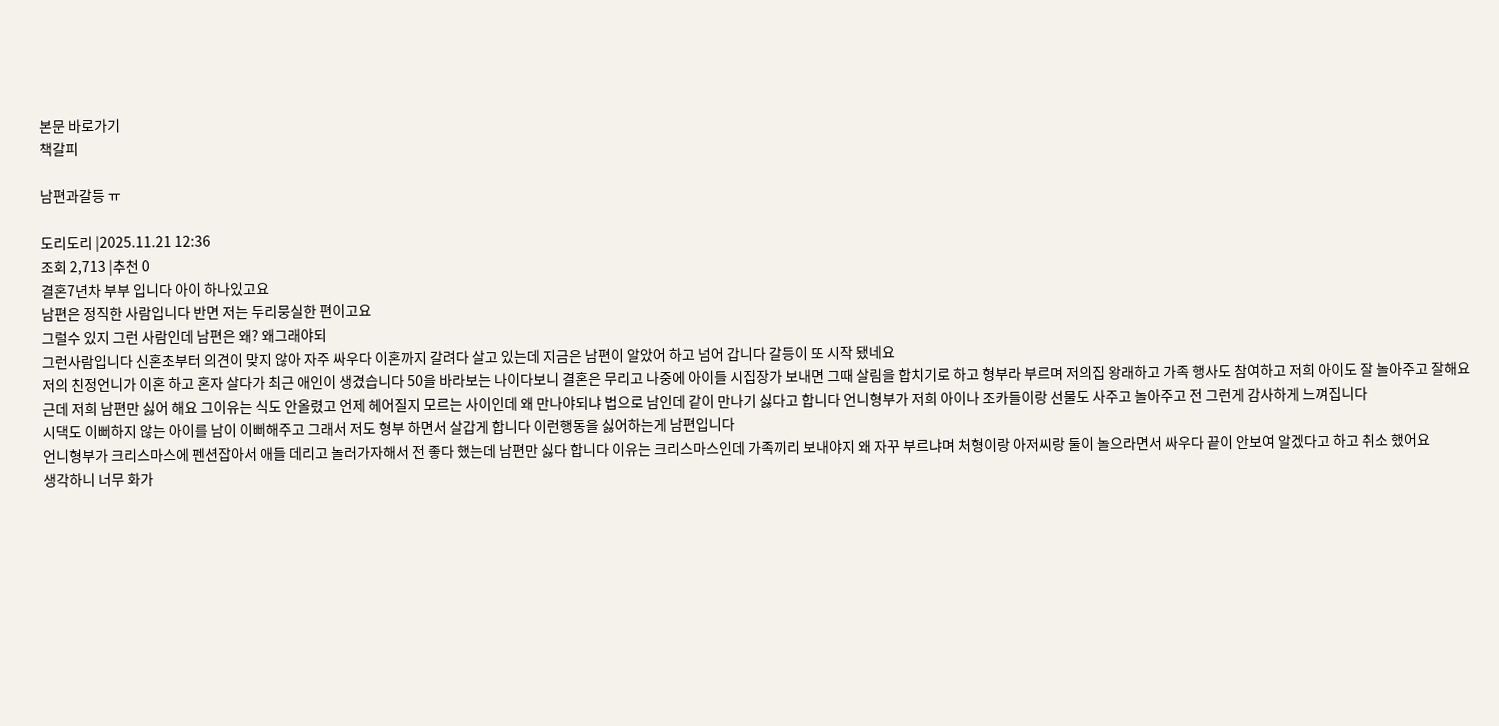본문 바로가기
책갈피

남편과갈등 ㅠ

도리도리 |2025.11.21 12:36
조회 2,713 |추천 0
결혼7년차 부부 입니다 아이 하나있고요
남편은 정직한 사람입니다 반면 저는 두리뭉실한 편이고요
그럴수 있지 그런 사람인데 남편은 왜? 왜그래야되
그런사람입니다 신혼초부터 의견이 맞지 않아 자주 싸우다 이혼까지 갈려다 살고 있는데 지금은 남편이 알았어 하고 넘어 갑니다 갈등이 또 시작 됐네요
저의 친정언니가 이혼 하고 혼자 살다가 최근 애인이 생겼습니다 50을 바라보는 나이다보니 결혼은 무리고 나중에 아이들 시집장가 보내면 그때 살림을 합치기로 하고 형부라 부르며 저의집 왕래하고 가족 행사도 참여하고 저희 아이도 잘 놀아주고 잘해요 근데 저희 남편만 싫어 해요 그이유는 식도 안올렸고 언제 헤어질지 모르는 사이인데 왜 만나야되냐 법으로 남인데 같이 만나기 싫다고 합니다 언니형부가 저희 아이나 조카들이랑 선물도 사주고 놀아주고 전 그런게 감사하게 느껴집니다
시댁도 이뻐하지 않는 아이를 남이 이뻐해주고 그래서 저도 형부 하면서 살갑게 합니다 이런행동을 싫어하는게 남편입니다
언니형부가 크리스마스에 펜션잡아서 애들 데리고 놀러가자해서 전 좋다 했는데 남편만 싫다 합니다 이유는 크리스마스인데 가족끼리 보내야지 왜 자꾸 부르냐며 처형이랑 아저씨랑 둘이 놀으라면서 싸우다 끝이 안보여 알겠다고 하고 취소 했어요
생각하니 너무 화가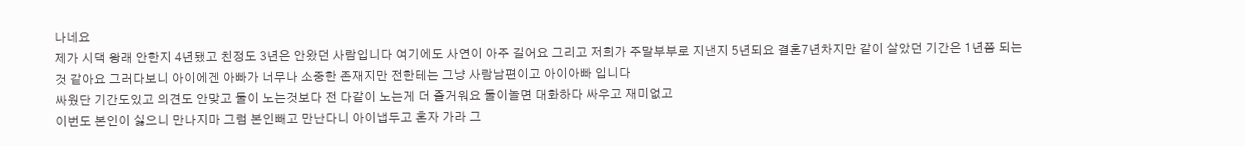나네요
제가 시댁 왕래 안한지 4년됐고 친정도 3년은 안왔던 사람입니다 여기에도 사연이 아주 길어요 그리고 저희가 주말부부로 지낸지 5년되요 결혼7년차지만 같이 살았던 기간은 1년쯤 되는것 같아요 그러다보니 아이에겐 아빠가 너무나 소중한 존재지만 전한테는 그냥 사람남편이고 아이아빠 입니다
싸웠단 기간도있고 의견도 안맞고 둘이 노는것보다 전 다같이 노는게 더 즐거워요 둘이놀면 대화하다 싸우고 재미없고
이번도 본인이 싫으니 만나지마 그럼 본인빼고 만난다니 아이냅두고 혼자 가라 그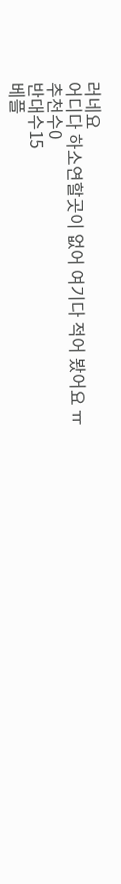러네요
어디다 하소연할곳이 없어 여기다 적어 봤어요 ㅠ
추천수0
반대수15
베플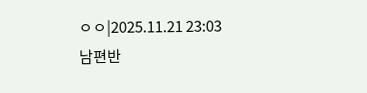ㅇㅇ|2025.11.21 23:03
남편반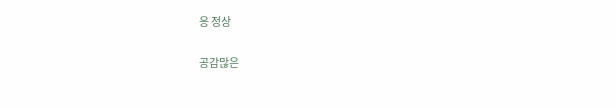응 정상

공감많은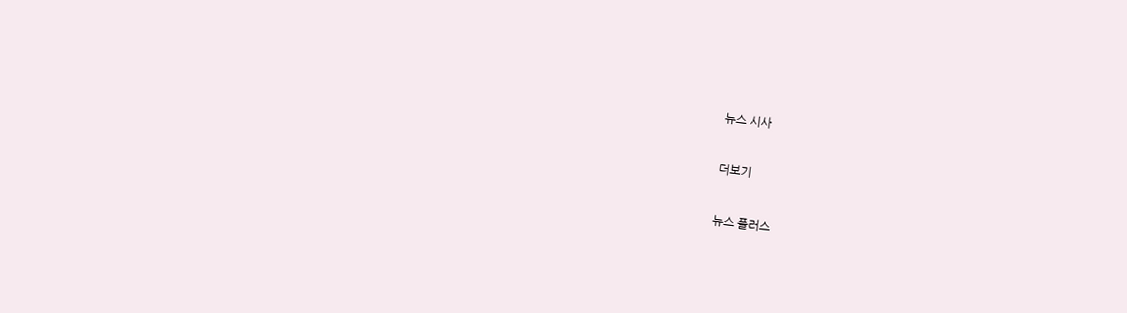뉴스 시사

더보기

뉴스 플러스